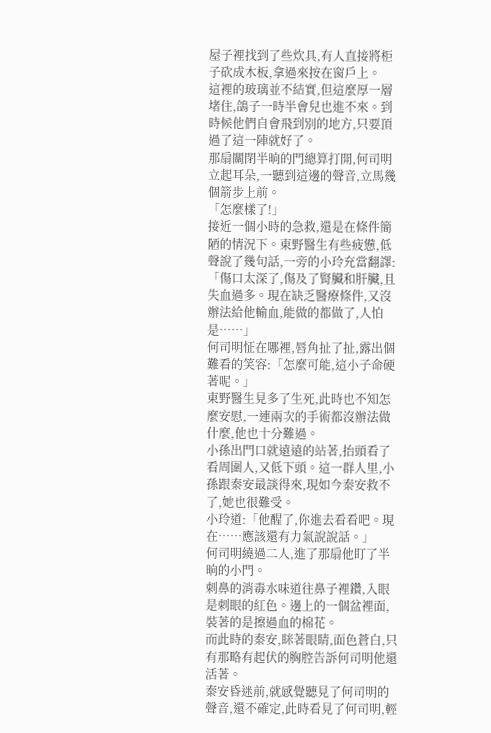屋子裡找到了些炊具,有人直接將柜子砍成木板,拿過來按在窗戶上。
這裡的玻璃並不結實,但這麼厚一層堵住,鴿子一時半會兒也進不來。到時候他們自會飛到別的地方,只要頂過了這一陣就好了。
那扇關閉半晌的門總算打開,何司明立起耳朵,一聽到這邊的聲音,立馬幾個箭步上前。
「怎麼樣了!」
接近一個小時的急救,還是在條件簡陋的情況下。東野醫生有些疲憊,低聲說了幾句話,一旁的小玲充當翻譯:「傷口太深了,傷及了腎臟和肝臟,且失血過多。現在缺乏醫療條件,又沒辦法給他輸血,能做的都做了,人怕是……」
何司明怔在哪裡,唇角扯了扯,露出個難看的笑容:「怎麼可能,這小子命硬著呢。」
東野醫生見多了生死,此時也不知怎麼安慰,一連兩次的手術都沒辦法做什麼,他也十分難過。
小孫出門口就遠遠的站著,抬頭看了看周圍人,又低下頭。這一群人里,小孫跟秦安最談得來,現如今秦安救不了,她也很難受。
小玲道:「他醒了,你進去看看吧。現在……應該還有力氣說說話。」
何司明繞過二人,進了那扇他盯了半晌的小門。
刺鼻的消毒水味道往鼻子裡鑽,入眼是刺眼的紅色。邊上的一個盆裡面,裝著的是擦過血的棉花。
而此時的秦安,眯著眼睛,面色蒼白,只有那略有起伏的胸腔告訴何司明他還活著。
秦安昏迷前,就感覺聽見了何司明的聲音,還不確定,此時看見了何司明,輕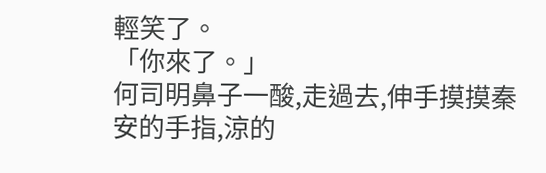輕笑了。
「你來了。」
何司明鼻子一酸,走過去,伸手摸摸秦安的手指,涼的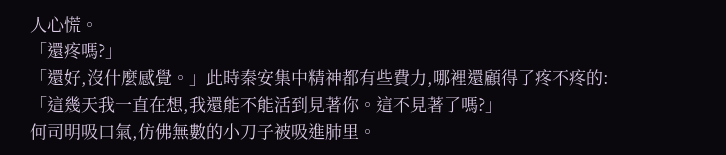人心慌。
「還疼嗎?」
「還好,沒什麼感覺。」此時秦安集中精神都有些費力,哪裡還顧得了疼不疼的:「這幾天我一直在想,我還能不能活到見著你。這不見著了嗎?」
何司明吸口氣,仿佛無數的小刀子被吸進肺里。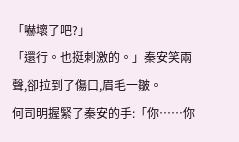「嚇壞了吧?」
「還行。也挺刺激的。」秦安笑兩聲,卻拉到了傷口,眉毛一皺。
何司明握緊了秦安的手:「你……你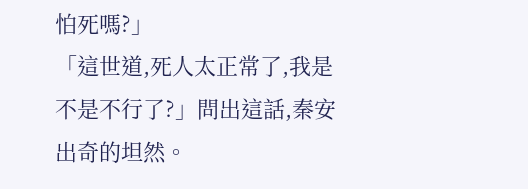怕死嗎?」
「這世道,死人太正常了,我是不是不行了?」問出這話,秦安出奇的坦然。